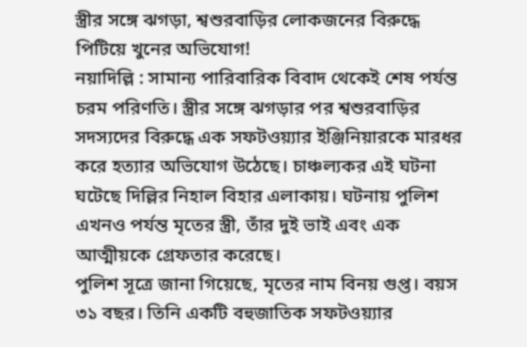স্ত্রীর সঙ্গে ঝগড়া, শ্বশুরবাড়ির লোকজনের বিরুদ্ধে পিটিয়ে খুনের অভিযোগ!
নয়াদিল্লি : সামান্য পারিবারিক বিবাদ থেকেই শেষ পর্যন্ত চরম পরিণতি। স্ত্রীর সঙ্গে ঝগড়ার পর শ্বশুরবাড়ির সদস্যদের বিরুদ্ধে এক সফটওয়্যার ইঞ্জিনিয়ারকে মারধর করে হত্যার অভিযোগ উঠেছে। চাঞ্চল্যকর এই ঘটনা ঘটেছে দিল্লির নিহাল বিহার এলাকায়। ঘটনায় পুলিশ এখনও পর্যন্ত মৃতের স্ত্রী, তাঁর দুই ভাই এবং এক আত্মীয়কে গ্রেফতার করেছে।
পুলিশ সূত্রে জানা গিয়েছে, মৃতের নাম বিনয় গুপ্ত। বয়স ৩১ বছর। তিনি একটি বহুজাতিক সফটওয়্যার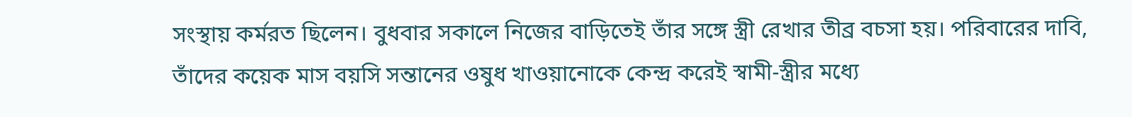সংস্থায় কর্মরত ছিলেন। বুধবার সকালে নিজের বাড়িতেই তাঁর সঙ্গে স্ত্রী রেখার তীব্র বচসা হয়। পরিবারের দাবি, তাঁদের কয়েক মাস বয়সি সন্তানের ওষুধ খাওয়ানোকে কেন্দ্র করেই স্বামী-স্ত্রীর মধ্যে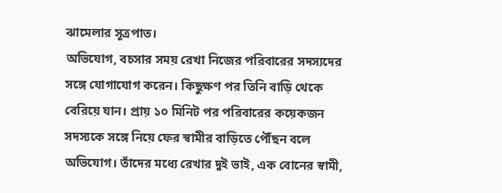ঝামেলার সূত্রপাত।
অভিযোগ, বচসার সময় রেখা নিজের পরিবারের সদস্যদের সঙ্গে যোগাযোগ করেন। কিছুক্ষণ পর তিনি বাড়ি থেকে বেরিয়ে যান। প্রায় ১০ মিনিট পর পরিবারের কয়েকজন সদস্যকে সঙ্গে নিয়ে ফের স্বামীর বাড়িতে পৌঁছন বলে অভিযোগ। তাঁদের মধ্যে রেখার দুই ভাই, এক বোনের স্বামী,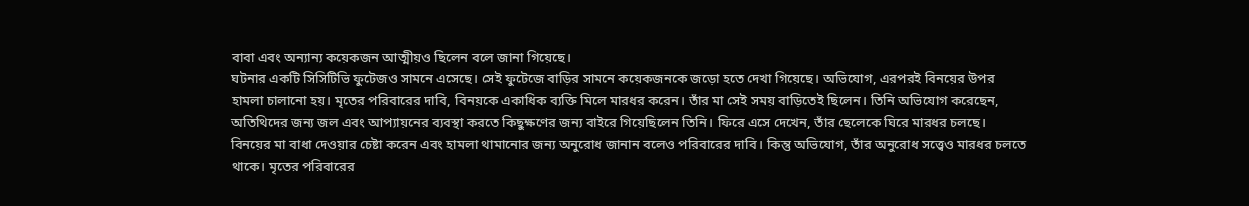বাবা এবং অন্যান্য কয়েকজন আত্মীয়ও ছিলেন বলে জানা গিয়েছে।
ঘটনার একটি সিসিটিভি ফুটেজও সামনে এসেছে। সেই ফুটেজে বাড়ির সামনে কয়েকজনকে জড়ো হতে দেখা গিয়েছে। অভিযোগ, এরপরই বিনয়ের উপর হামলা চালানো হয়। মৃতের পরিবারের দাবি, বিনয়কে একাধিক ব্যক্তি মিলে মারধর করেন। তাঁর মা সেই সময় বাড়িতেই ছিলেন। তিনি অভিযোগ করেছেন, অতিথিদের জন্য জল এবং আপ্যায়নের ব্যবস্থা করতে কিছুক্ষণের জন্য বাইরে গিয়েছিলেন তিনি। ফিরে এসে দেখেন, তাঁর ছেলেকে ঘিরে মারধর চলছে।
বিনয়ের মা বাধা দেওয়ার চেষ্টা করেন এবং হামলা থামানোর জন্য অনুরোধ জানান বলেও পরিবারের দাবি। কিন্তু অভিযোগ, তাঁর অনুরোধ সত্ত্বেও মারধর চলতে থাকে। মৃতের পরিবারের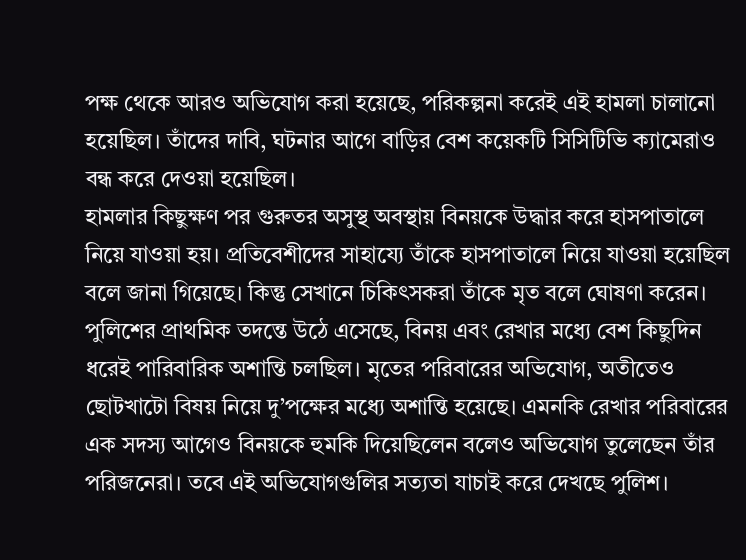পক্ষ থেকে আরও অভিযোগ করা হয়েছে, পরিকল্পনা করেই এই হামলা চালানো হয়েছিল। তাঁদের দাবি, ঘটনার আগে বাড়ির বেশ কয়েকটি সিসিটিভি ক্যামেরাও বন্ধ করে দেওয়া হয়েছিল।
হামলার কিছুক্ষণ পর গুরুতর অসুস্থ অবস্থায় বিনয়কে উদ্ধার করে হাসপাতালে নিয়ে যাওয়া হয়। প্রতিবেশীদের সাহায্যে তাঁকে হাসপাতালে নিয়ে যাওয়া হয়েছিল বলে জানা গিয়েছে। কিন্তু সেখানে চিকিৎসকরা তাঁকে মৃত বলে ঘোষণা করেন।
পুলিশের প্রাথমিক তদন্তে উঠে এসেছে, বিনয় এবং রেখার মধ্যে বেশ কিছুদিন ধরেই পারিবারিক অশান্তি চলছিল। মৃতের পরিবারের অভিযোগ, অতীতেও ছোটখাটো বিষয় নিয়ে দু’পক্ষের মধ্যে অশান্তি হয়েছে। এমনকি রেখার পরিবারের এক সদস্য আগেও বিনয়কে হুমকি দিয়েছিলেন বলেও অভিযোগ তুলেছেন তাঁর পরিজনেরা। তবে এই অভিযোগগুলির সত্যতা যাচাই করে দেখছে পুলিশ।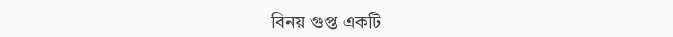বিনয় গুপ্ত একটি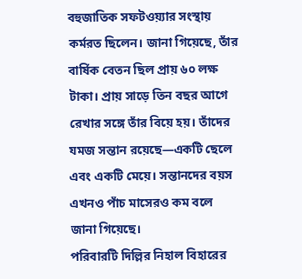বহুজাতিক সফটওয়্যার সংস্থায় কর্মরত ছিলেন। জানা গিয়েছে, তাঁর বার্ষিক বেতন ছিল প্রায় ৬০ লক্ষ টাকা। প্রায় সাড়ে তিন বছর আগে রেখার সঙ্গে তাঁর বিয়ে হয়। তাঁদের যমজ সন্তান রয়েছে—একটি ছেলে এবং একটি মেয়ে। সন্তানদের বয়স এখনও পাঁচ মাসেরও কম বলে জানা গিয়েছে।
পরিবারটি দিল্লির নিহাল বিহারের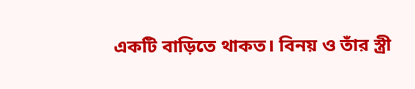একটি বাড়িতে থাকত। বিনয় ও তাঁর স্ত্রী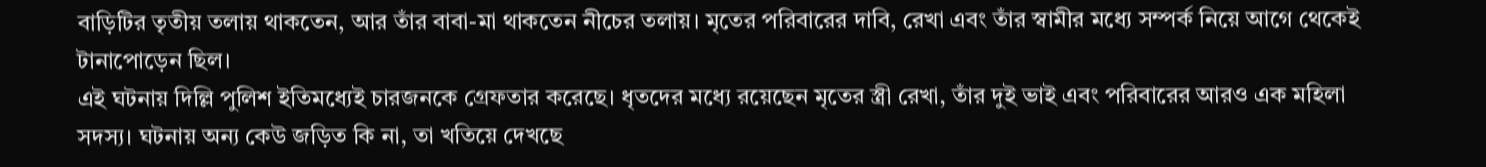বাড়িটির তৃতীয় তলায় থাকতেন, আর তাঁর বাবা-মা থাকতেন নীচের তলায়। মৃতের পরিবারের দাবি, রেখা এবং তাঁর স্বামীর মধ্যে সম্পর্ক নিয়ে আগে থেকেই টানাপোড়েন ছিল।
এই ঘটনায় দিল্লি পুলিশ ইতিমধ্যেই চারজনকে গ্রেফতার করেছে। ধৃতদের মধ্যে রয়েছেন মৃতের স্ত্রী রেখা, তাঁর দুই ভাই এবং পরিবারের আরও এক মহিলা সদস্য। ঘটনায় অন্য কেউ জড়িত কি না, তা খতিয়ে দেখছে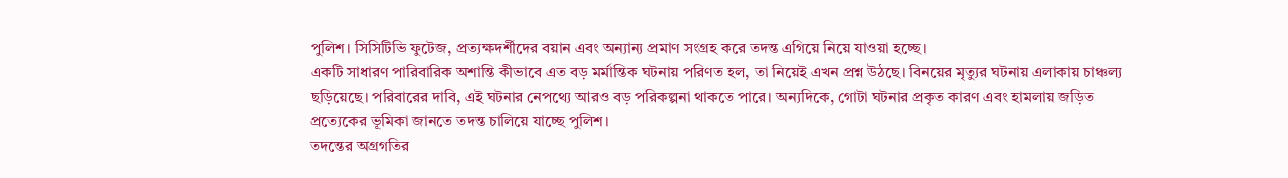পুলিশ। সিসিটিভি ফুটেজ, প্রত্যক্ষদর্শীদের বয়ান এবং অন্যান্য প্রমাণ সংগ্রহ করে তদন্ত এগিয়ে নিয়ে যাওয়া হচ্ছে।
একটি সাধারণ পারিবারিক অশান্তি কীভাবে এত বড় মর্মান্তিক ঘটনায় পরিণত হল, তা নিয়েই এখন প্রশ্ন উঠছে। বিনয়ের মৃত্যুর ঘটনায় এলাকায় চাঞ্চল্য ছড়িয়েছে। পরিবারের দাবি, এই ঘটনার নেপথ্যে আরও বড় পরিকল্পনা থাকতে পারে। অন্যদিকে, গোটা ঘটনার প্রকৃত কারণ এবং হামলায় জড়িত প্রত্যেকের ভূমিকা জানতে তদন্ত চালিয়ে যাচ্ছে পুলিশ।
তদন্তের অগ্রগতির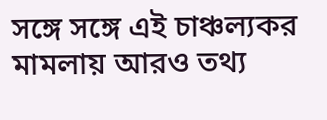সঙ্গে সঙ্গে এই চাঞ্চল্যকর মামলায় আরও তথ্য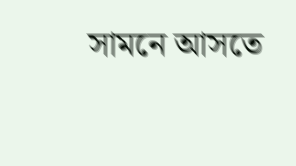সামনে আসতে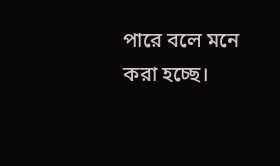পারে বলে মনে করা হচ্ছে।